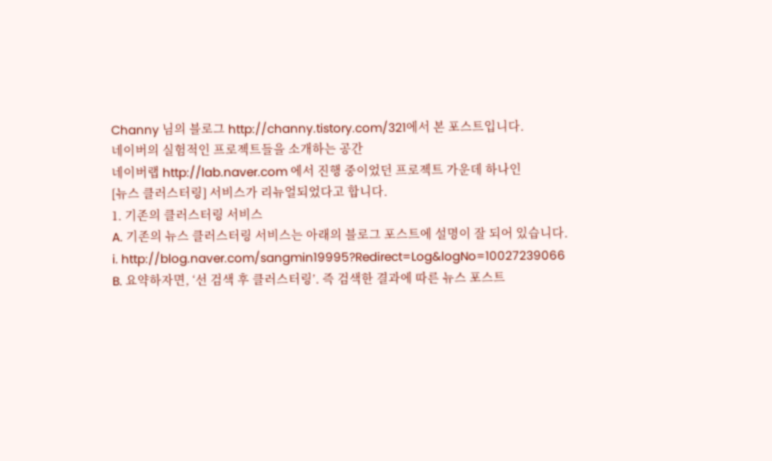Channy 님의 블로그 http://channy.tistory.com/321에서 본 포스트입니다.
네이버의 실험적인 프로젝트들을 소개하는 공간
네이버랩 http://lab.naver.com 에서 진행 중이었던 프로젝트 가운데 하나인
[뉴스 클러스터링] 서비스가 리뉴얼되었다고 합니다.
1. 기존의 클러스터링 서비스
A. 기존의 뉴스 클러스터링 서비스는 아래의 블로그 포스트에 설명이 잘 되어 있습니다.
i. http://blog.naver.com/sangmin19995?Redirect=Log&logNo=10027239066
B. 요약하자면, ‘선 검색 후 클러스터링’. 즉 검색한 결과에 따른 뉴스 포스트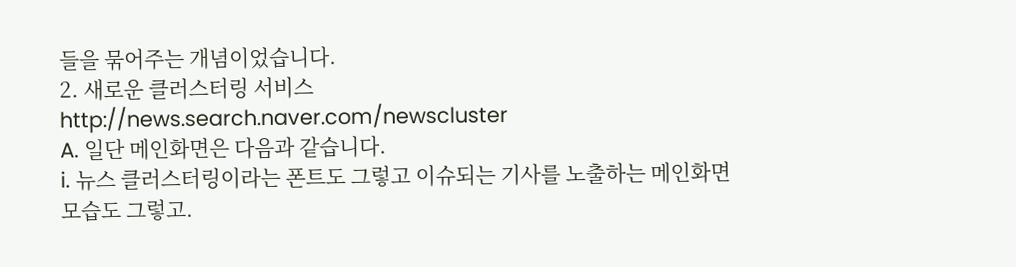들을 묶어주는 개념이었습니다.
2. 새로운 클러스터링 서비스
http://news.search.naver.com/newscluster
A. 일단 메인화면은 다음과 같습니다.
i. 뉴스 클러스터링이라는 폰트도 그렇고 이슈되는 기사를 노출하는 메인화면 모습도 그렇고.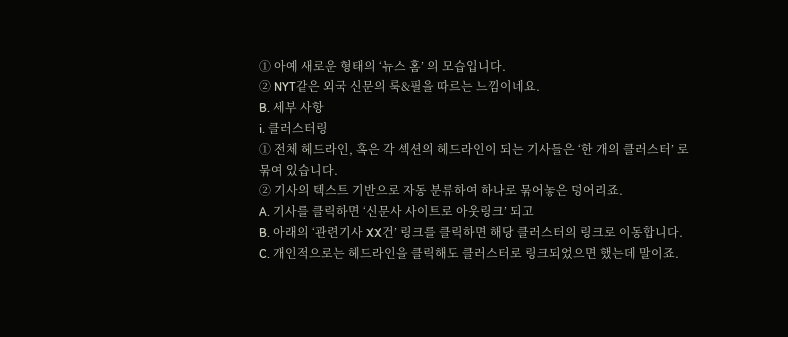① 아예 새로운 형태의 ‘뉴스 홈’ 의 모습입니다.
② NYT같은 외국 신문의 룩&필을 따르는 느낌이네요.
B. 세부 사항
i. 클러스터링
① 전체 헤드라인, 혹은 각 섹션의 헤드라인이 되는 기사들은 ‘한 개의 클러스터’ 로 묶여 있습니다.
② 기사의 텍스트 기반으로 자동 분류하여 하나로 묶어놓은 덩어리죠.
A. 기사를 클릭하면 ‘신문사 사이트로 아웃링크’ 되고
B. 아래의 ‘관련기사 XX건’ 링크를 클릭하면 해당 클러스터의 링크로 이동합니다.
C. 개인적으로는 헤드라인을 클릭해도 클러스터로 링크되었으면 했는데 말이죠.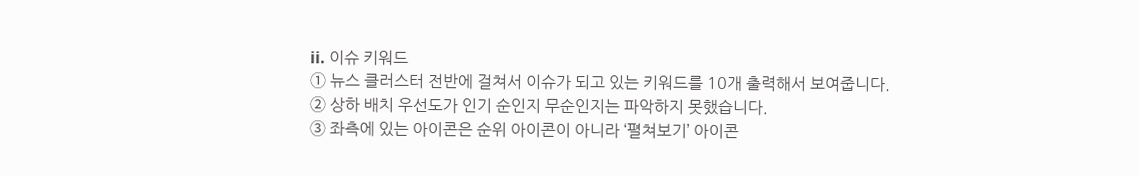ii. 이슈 키워드
① 뉴스 클러스터 전반에 걸쳐서 이슈가 되고 있는 키워드를 10개 출력해서 보여줍니다.
② 상하 배치 우선도가 인기 순인지 무순인지는 파악하지 못했습니다.
③ 좌측에 있는 아이콘은 순위 아이콘이 아니라 ‘펼쳐보기’ 아이콘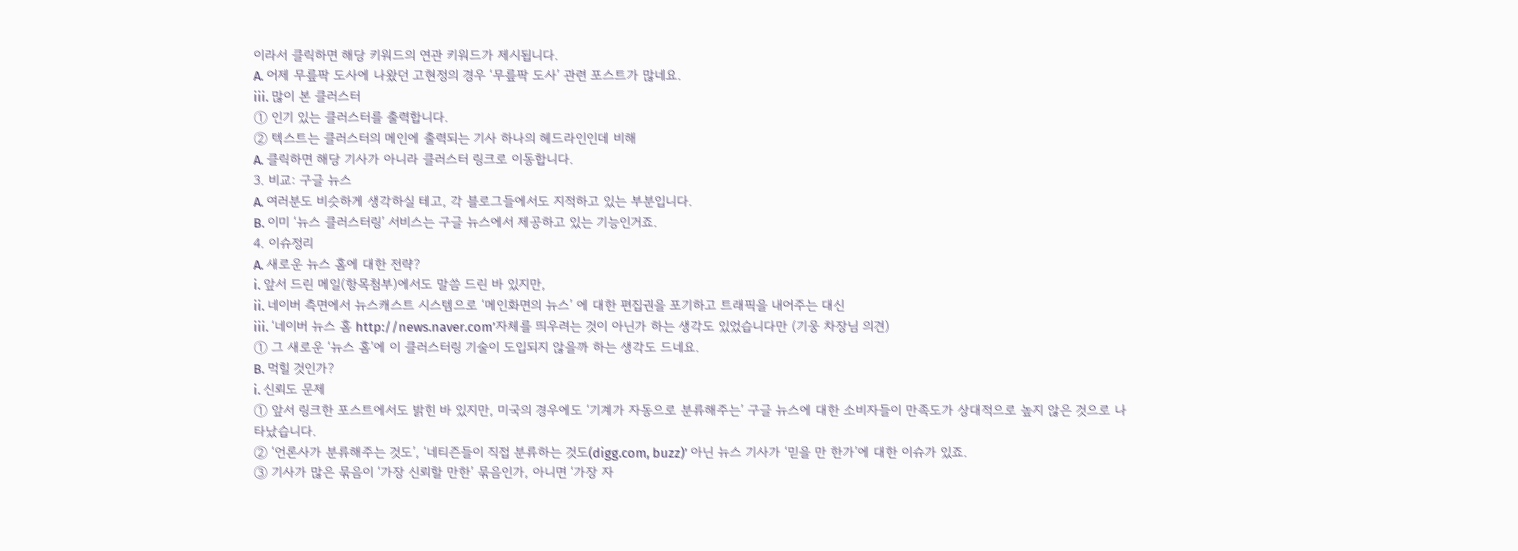이라서 클릭하면 해당 키워드의 연관 키워드가 제시됩니다.
A. 어제 무릎팍 도사에 나왔던 고현정의 경우 ‘무릎팍 도사’ 관련 포스트가 많네요.
iii. 많이 본 클러스터
① 인기 있는 클러스터를 출력합니다.
② 텍스트는 클러스터의 메인에 출력되는 기사 하나의 헤드라인인데 비해
A. 클릭하면 해당 기사가 아니라 클러스터 링크로 이동합니다.
3. 비교: 구글 뉴스
A. 여러분도 비슷하게 생각하실 테고, 각 블로그들에서도 지적하고 있는 부분입니다.
B. 이미 ‘뉴스 클러스터링’ 서비스는 구글 뉴스에서 제공하고 있는 기능인거죠.
4. 이슈정리
A. 새로운 뉴스 홈에 대한 전략?
i. 앞서 드린 메일(항목첨부)에서도 말씀 드린 바 있지만,
ii. 네이버 측면에서 뉴스캐스트 시스템으로 ‘메인화면의 뉴스’ 에 대한 편집권을 포기하고 트래픽을 내어주는 대신
iii. ‘네이버 뉴스 홈 http://news.naver.com’자체를 띄우려는 것이 아닌가 하는 생각도 있었습니다만 (기웅 차장님 의견)
① 그 새로운 ‘뉴스 홈’에 이 클러스터링 기술이 도입되지 않을까 하는 생각도 드네요.
B. 먹힐 것인가?
i. 신뢰도 문제
① 앞서 링크한 포스트에서도 밝힌 바 있지만, 미국의 경우에도 ‘기계가 자동으로 분류해주는’ 구글 뉴스에 대한 소비자들이 만족도가 상대적으로 높지 않은 것으로 나타났습니다.
② ‘언론사가 분류해주는 것도’, ‘네티즌들이 직접 분류하는 것도(digg.com, buzz)’ 아닌 뉴스 기사가 ‘믿을 만 한가’에 대한 이슈가 있죠.
③ 기사가 많은 묶음이 ‘가장 신뢰할 만한’ 묶음인가, 아니면 ‘가장 자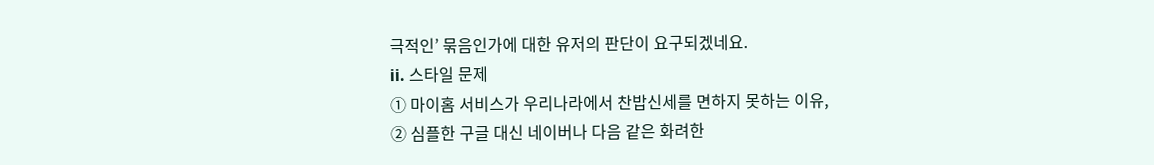극적인’ 묶음인가에 대한 유저의 판단이 요구되겠네요.
ii. 스타일 문제
① 마이홈 서비스가 우리나라에서 찬밥신세를 면하지 못하는 이유,
② 심플한 구글 대신 네이버나 다음 같은 화려한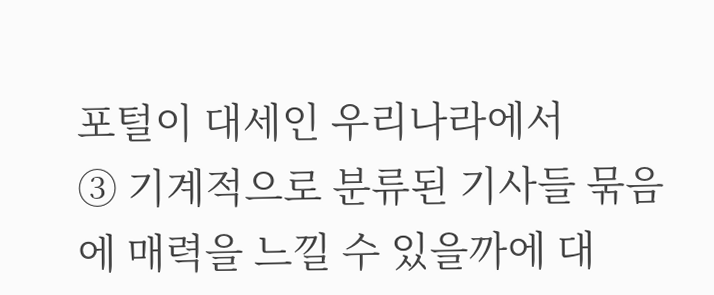포털이 대세인 우리나라에서
③ 기계적으로 분류된 기사들 묶음에 매력을 느낄 수 있을까에 대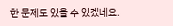한 문제도 있을 수 있겠네요.